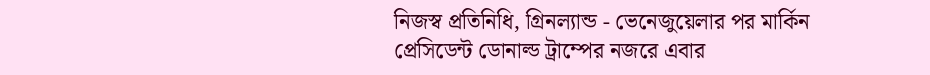নিজস্ব প্রতিনিধি, গ্রিনল্যান্ড - ভেনেজুয়েলার পর মার্কিন প্রেসিডেন্ট ডোনাল্ড ট্রাম্পের নজরে এবার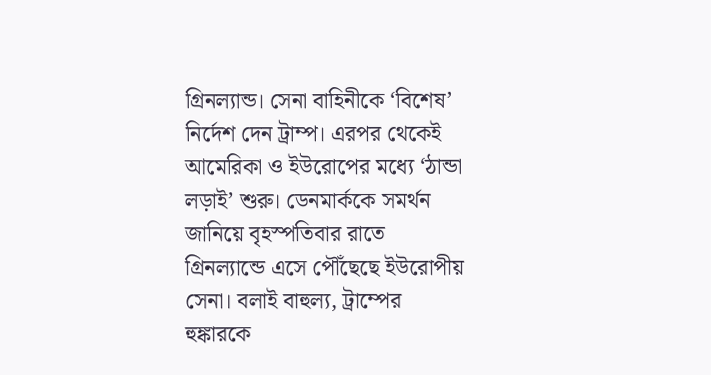গ্রিনল্যান্ড। সেনা বাহিনীকে ‘বিশেষ’ নির্দেশ দেন ট্রাম্প। এরপর থেকেই আমেরিকা ও ইউরোপের মধ্যে ‘ঠান্ডা লড়াই’ শুরু। ডেনমার্ককে সমর্থন জানিয়ে বৃহস্পতিবার রাতে গ্রিনল্যান্ডে এসে পৌঁছেছে ইউরোপীয় সেনা। বলাই বাহুল্য, ট্রাম্পের হুঙ্কারকে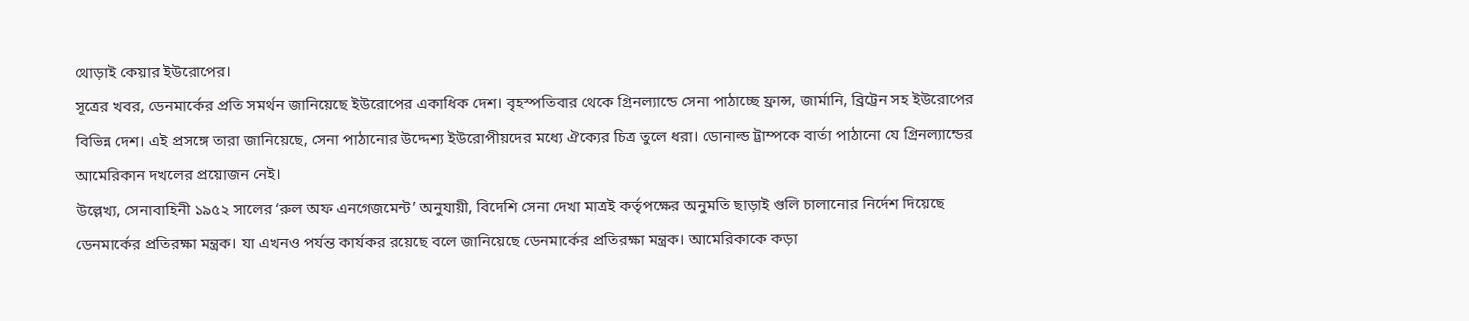থোড়াই কেয়ার ইউরোপের।
সূত্রের খবর, ডেনমার্কের প্রতি সমর্থন জানিয়েছে ইউরোপের একাধিক দেশ। বৃহস্পতিবার থেকে গ্রিনল্যান্ডে সেনা পাঠাচ্ছে ফ্রান্স, জার্মানি, ব্রিট্রেন সহ ইউরোপের বিভিন্ন দেশ। এই প্রসঙ্গে তারা জানিয়েছে, সেনা পাঠানোর উদ্দেশ্য ইউরোপীয়দের মধ্যে ঐক্যের চিত্র তুলে ধরা। ডোনাল্ড ট্রাম্পকে বার্তা পাঠানো যে গ্রিনল্যান্ডের আমেরিকান দখলের প্রয়োজন নেই।
উল্লেখ্য, সেনাবাহিনী ১৯৫২ সালের ‘রুল অফ এনগেজমেন্ট’ অনুযায়ী, বিদেশি সেনা দেখা মাত্রই কর্তৃপক্ষের অনুমতি ছাড়াই গুলি চালানোর নির্দেশ দিয়েছে ডেনমার্কের প্রতিরক্ষা মন্ত্রক। যা এখনও পর্যন্ত কার্যকর রয়েছে বলে জানিয়েছে ডেনমার্কের প্রতিরক্ষা মন্ত্রক। আমেরিকাকে কড়া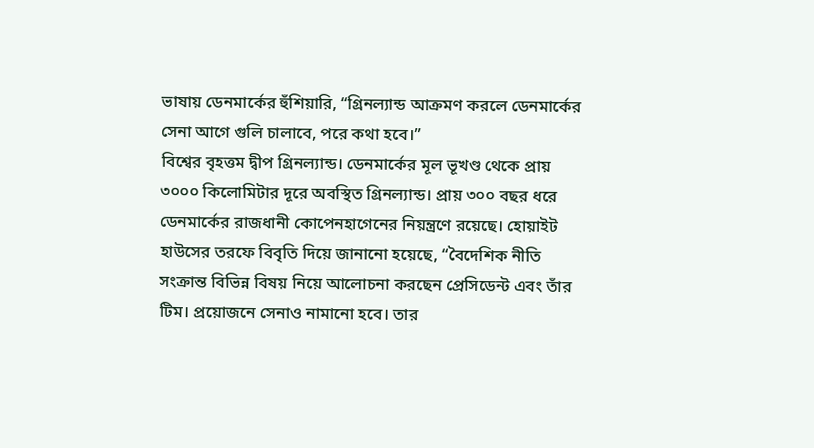ভাষায় ডেনমার্কের হুঁশিয়ারি, “গ্রিনল্যান্ড আক্রমণ করলে ডেনমার্কের সেনা আগে গুলি চালাবে, পরে কথা হবে।”
বিশ্বের বৃহত্তম দ্বীপ গ্রিনল্যান্ড। ডেনমার্কের মূল ভূখণ্ড থেকে প্রায় ৩০০০ কিলোমিটার দূরে অবস্থিত গ্রিনল্যান্ড। প্রায় ৩০০ বছর ধরে ডেনমার্কের রাজধানী কোপেনহাগেনের নিয়ন্ত্রণে রয়েছে। হোয়াইট হাউসের তরফে বিবৃতি দিয়ে জানানো হয়েছে, “বৈদেশিক নীতি সংক্রান্ত বিভিন্ন বিষয় নিয়ে আলোচনা করছেন প্রেসিডেন্ট এবং তাঁর টিম। প্রয়োজনে সেনাও নামানো হবে। তার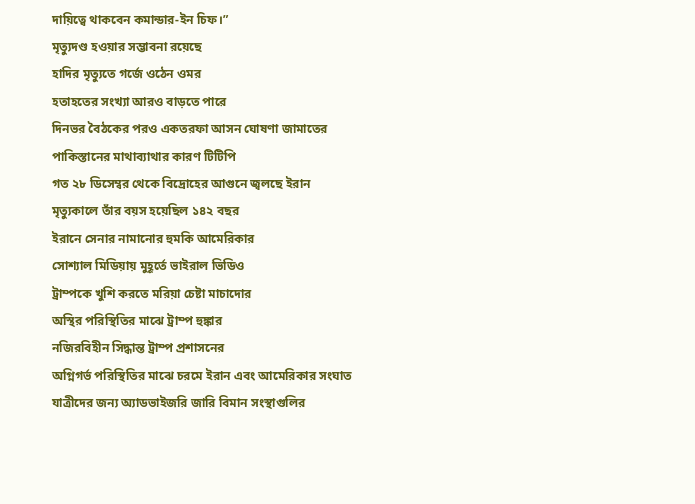দায়িত্বে থাকবেন কমান্ডার-ইন চিফ।”
মৃত্যুদণ্ড হওয়ার সম্ভাবনা রয়েছে
হাদির মৃত্যুতে গর্জে ওঠেন ওমর
হতাহতের সংখ্যা আরও বাড়তে পারে
দিনভর বৈঠকের পরও একতরফা আসন ঘোষণা জামাতের
পাকিস্তানের মাথাব্যাথার কারণ টিটিপি
গত ২৮ ডিসেম্বর থেকে বিদ্রোহের আগুনে জ্বলছে ইরান
মৃত্যুকালে তাঁর বয়স হয়েছিল ১৪২ বছর
ইরানে সেনার নামানোর হুমকি আমেরিকার
সোশ্যাল মিডিয়ায় মুহূর্তে ভাইরাল ভিডিও
ট্রাম্পকে খুশি করতে মরিয়া চেষ্টা মাচাদোর
অস্থির পরিস্থিতির মাঝে ট্রাম্প হুঙ্কার
নজিরবিহীন সিদ্ধান্ত ট্রাম্প প্রশাসনের
অগ্নিগর্ভ পরিস্থিতির মাঝে চরমে ইরান এবং আমেরিকার সংঘাত
যাত্রীদের জন্য অ্যাডভাইজরি জারি বিমান সংস্থাগুলির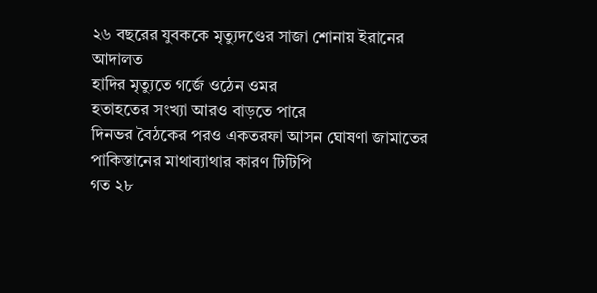২৬ বছরের যুবককে মৃত্যুদণ্ডের সাজা শোনায় ইরানের আদালত
হাদির মৃত্যুতে গর্জে ওঠেন ওমর
হতাহতের সংখ্যা আরও বাড়তে পারে
দিনভর বৈঠকের পরও একতরফা আসন ঘোষণা জামাতের
পাকিস্তানের মাথাব্যাথার কারণ টিটিপি
গত ২৮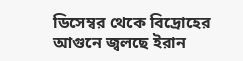ডিসেম্বর থেকে বিদ্রোহের আগুনে জ্বলছে ইরান